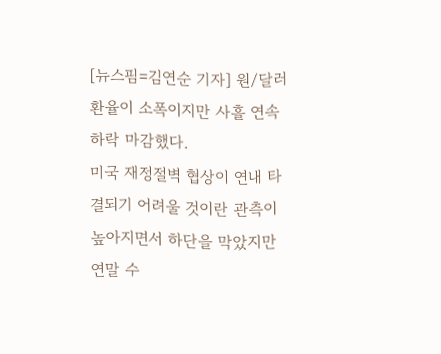[뉴스핌=김연순 기자] 원/달러 환율이 소폭이지만 사흘 연속 하락 마감했다.
미국 재정절벽 협상이 연내 타결되기 어려울 것이란 관측이 높아지면서 하단을 막았지만 연말 수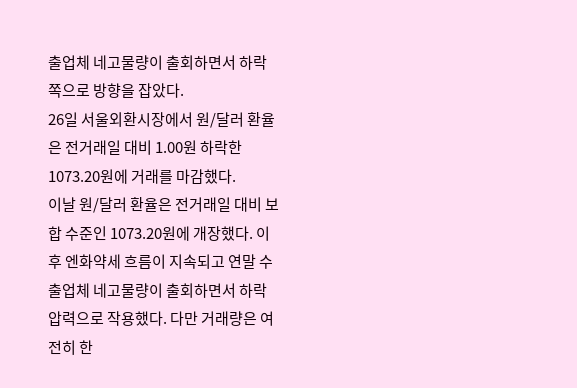출업체 네고물량이 출회하면서 하락 쪽으로 방향을 잡았다.
26일 서울외환시장에서 원/달러 환율은 전거래일 대비 1.00원 하락한 1073.20원에 거래를 마감했다.
이날 원/달러 환율은 전거래일 대비 보합 수준인 1073.20원에 개장했다. 이후 엔화약세 흐름이 지속되고 연말 수출업체 네고물량이 출회하면서 하락 압력으로 작용했다. 다만 거래량은 여전히 한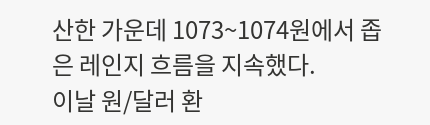산한 가운데 1073~1074원에서 좁은 레인지 흐름을 지속했다.
이날 원/달러 환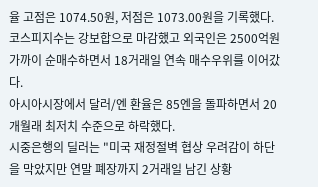율 고점은 1074.50원, 저점은 1073.00원을 기록했다. 코스피지수는 강보합으로 마감했고 외국인은 2500억원 가까이 순매수하면서 18거래일 연속 매수우위를 이어갔다.
아시아시장에서 달러/엔 환율은 85엔을 돌파하면서 20개월래 최저치 수준으로 하락했다.
시중은행의 딜러는 "미국 재정절벽 협상 우려감이 하단을 막았지만 연말 폐장까지 2거래일 남긴 상황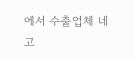에서 수출업체 네고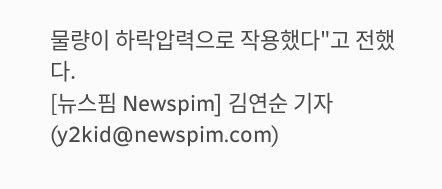물량이 하락압력으로 작용했다"고 전했다.
[뉴스핌 Newspim] 김연순 기자 (y2kid@newspim.com)